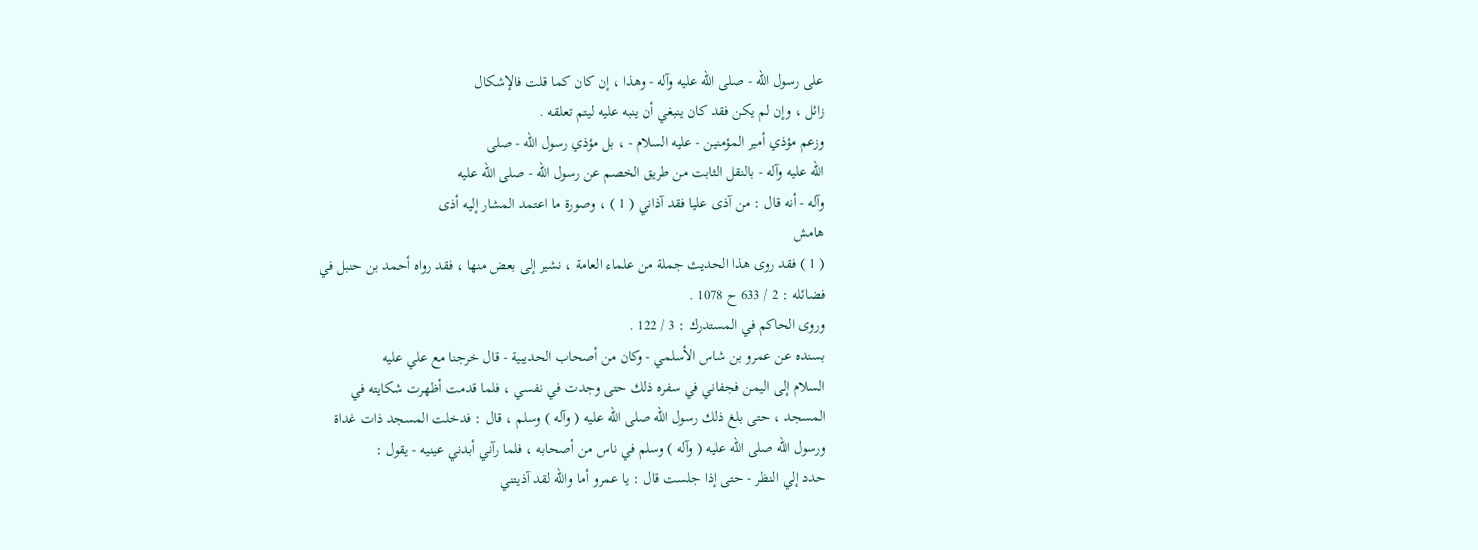على رسول الله - صلى الله عليه وآله - وهذا ، إن كان كما قلت فالإشكال
زائل ، وإن لم يكن فقد كان ينبغي أن ينبه عليه ليتم تعلقه .
وزعم مؤذي أمير المؤمنين - عليه السلام - ، بل مؤذي رسول الله - صلى
الله عليه وآله - بالنقل الثابت من طريق الخصم عن رسول الله - صلى الله عليه
وآله - أنه قال : من آذى عليا فقد آذاني ( 1 ) ، وصورة ما اعتمد المشار إليه أذى
هامش
( 1 ) فقد روى هذا الحديث جملة من علماء العامة ، نشير إلى بعض منها ، فقد رواه أحمد بن حنبل في
فضائله : 2 / 633 ح 1078 .
وروى الحاكم في المستدرك : 3 / 122 .
بسنده عن عمرو بن شاس الأسلمي - وكان من أصحاب الحديبية - قال خرجنا مع علي عليه
السلام إلى اليمن فجفاني في سفره ذلك حتى وجدت في نفسي ، فلما قدمت أظهرت شكايته في
المسجد ، حتى بلغ ذلك رسول الله صلى الله عليه ( وآله ) وسلم ، قال : فدخلت المسجد ذات غداة
ورسول الله صلى الله عليه ( وآله ) وسلم في ناس من أصحابه ، فلما رآني أبدني عينيه - يقول :
حدد إلي النظر - حتى إذا جلست قال : يا عمرو أما والله لقد آذيتني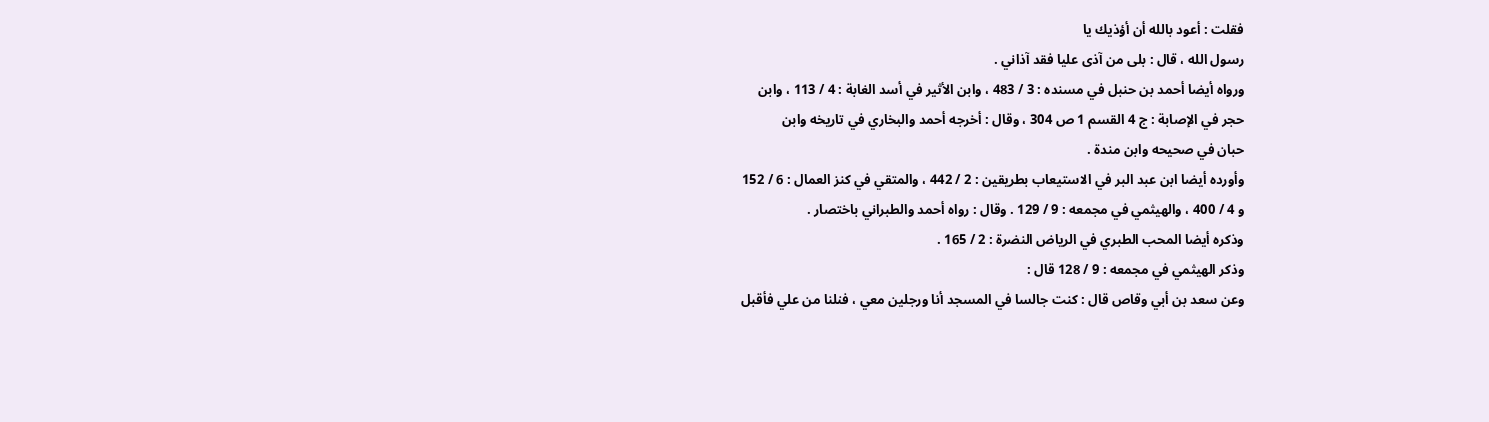فقلت : أعود بالله أن أؤذيك يا
رسول الله ، قال : بلى من آذى عليا فقد آذاني .
ورواه أيضا أحمد بن حنبل في مسنده : 3 / 483 ، وابن الأثير في أسد الغابة : 4 / 113 ، وابن
حجر في الإصابة : ج 4 القسم 1 ص 304 ، وقال : أخرجه أحمد والبخاري في تاريخه وابن
حبان في صحيحه وابن مندة .
وأورده أيضا ابن عبد البر في الاستيعاب بطريقين : 2 / 442 ، والمتقي في كنز العمال : 6 / 152
و 4 / 400 ، والهيثمي في مجمعه : 9 / 129 . وقال : رواه أحمد والطبراني باختصار .
وذكره أيضا المحب الطبري في الرياض النضرة : 2 / 165 .
وذكر الهيثمي في مجمعه : 9 / 128 قال :
وعن سعد بن أبي وقاص قال : كنت جالسا في المسجد أنا ورجلين معي ، فنلنا من علي فأقبل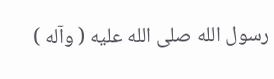رسول الله صلى الله عليه ( وآله )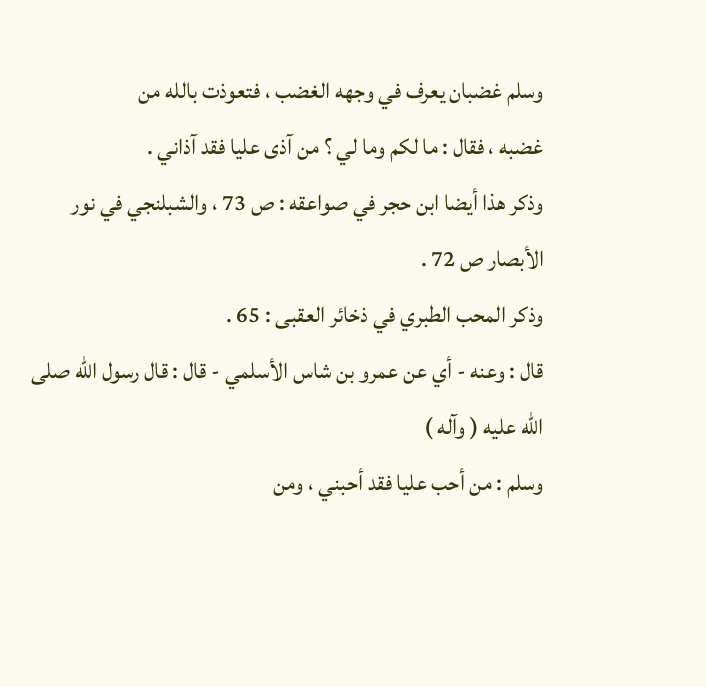وسلم غضبان يعرف في وجهه الغضب ، فتعوذت بالله من
غضبه ، فقال : ما لكم وما لي ؟ من آذى عليا فقد آذاني .
وذكر هذا أيضا ابن حجر في صواعقه : ص 73 ، والشبلنجي في نور الأبصار ص 72 .
وذكر المحب الطبري في ذخائر العقبى : 65 .
قال : وعنه - أي عن عمرو بن شاس الأسلمي - قال : قال رسول الله صلى الله عليه ( وآله )
وسلم : من أحب عليا فقد أحبني ، ومن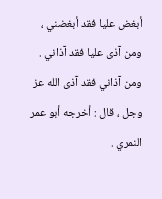أبغض عليا فقد أبغضني ، ومن آذى عليا فقد آذاني .
ومن آذاني فقد آذى الله عز وجل ، قال : أخرجه أبو عمر النمري .